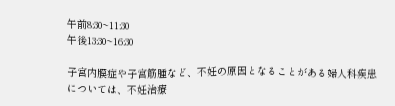午前8:30~11:30
午後13:30~16:30

子宮内膜症や子宮筋腫など、不妊の原因となることがある婦人科疾患については、不妊治療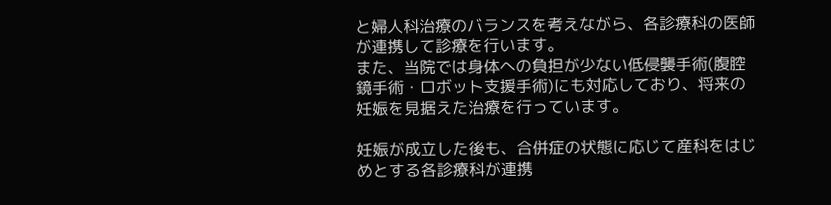と婦人科治療のバランスを考えながら、各診療科の医師が連携して診療を行います。
また、当院では身体への負担が少ない低侵襲手術(腹腔鏡手術・ロボット支援手術)にも対応しており、将来の妊娠を見据えた治療を行っています。

妊娠が成立した後も、合併症の状態に応じて産科をはじめとする各診療科が連携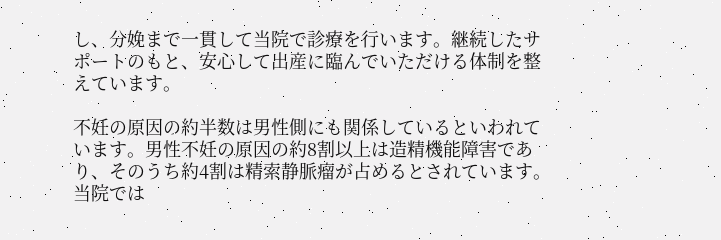し、分娩まで一貫して当院で診療を行います。継続したサポートのもと、安心して出産に臨んでいただける体制を整えています。

不妊の原因の約半数は男性側にも関係しているといわれています。男性不妊の原因の約8割以上は造精機能障害であり、そのうち約4割は精索静脈瘤が占めるとされています。当院では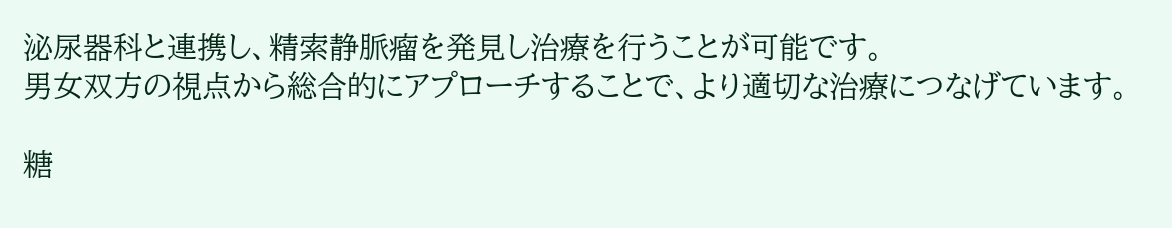泌尿器科と連携し、精索静脈瘤を発見し治療を行うことが可能です。
男女双方の視点から総合的にアプローチすることで、より適切な治療につなげています。

糖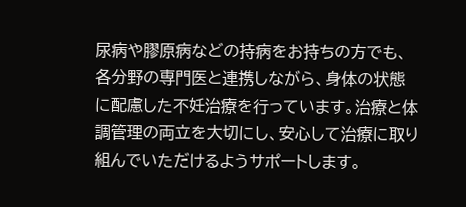尿病や膠原病などの持病をお持ちの方でも、各分野の専門医と連携しながら、身体の状態に配慮した不妊治療を行っています。治療と体調管理の両立を大切にし、安心して治療に取り組んでいただけるようサポートします。